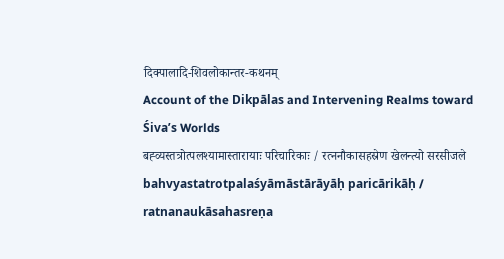दिक्पालादि-शिवलोकान्तर-कथनम्
Account of the Dikpālas and Intervening Realms toward Śiva’s Worlds
बह्व्यस्तत्रोत्पलश्यामास्तारायाः परिचारिकाः / रत्ननौकासहस्रेण खेलन्त्यो सरसीजले
bahvyastatrotpalaśyāmāstārāyāḥ paricārikāḥ / ratnanaukāsahasreṇa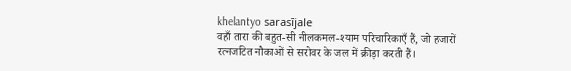khelantyo sarasījale
वहाँ तारा की बहुत-सी नीलकमल-श्याम परिचारिकाएँ हैं, जो हजारों रत्नजटित नौकाओं से सरोवर के जल में क्रीड़ा करती हैं।